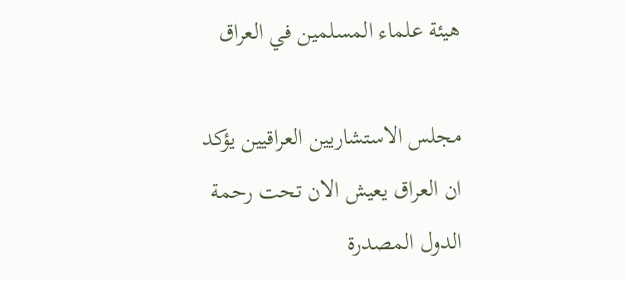هيئة علماء المسلمين في العراق

مجلس الاستشاريين العراقيين يؤكد ان العراق يعيش الان تحت رحمة الدول المصدرة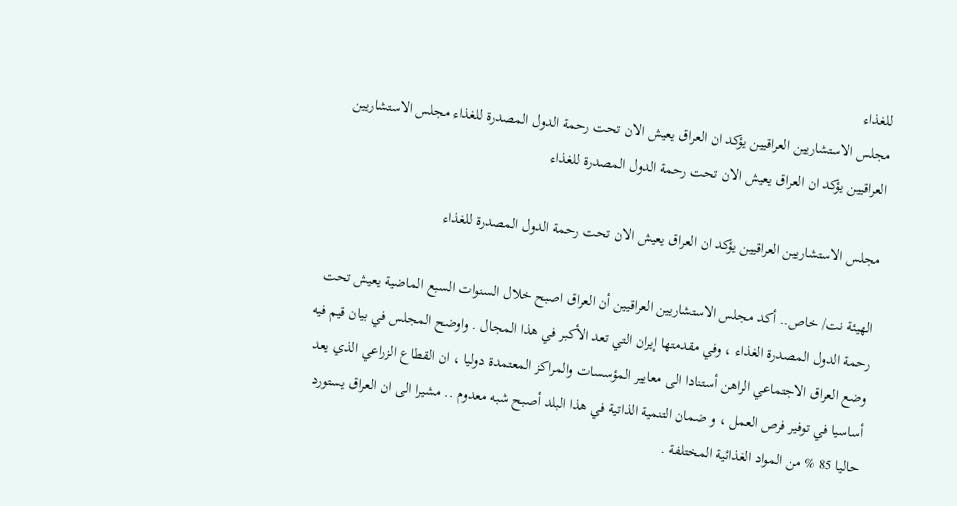للغذاء
مجلس الاستشاريين العراقيين يؤكد ان العراق يعيش الان تحت رحمة الدول المصدرة للغذاء مجلس الاستشاريين العراقيين يؤكد ان العراق يعيش الان تحت رحمة الدول المصدرة للغذاء

مجلس الاستشاريين العراقيين يؤكد ان العراق يعيش الان تحت رحمة الدول المصدرة للغذاء

الهيئة نت/ خاص.. أكد مجلس الاستشاريين العراقيين أن العراق اصبح خلال السنوات السبع الماضية يعيش تحت رحمة الدول المصدرة الغذاء ، وفي مقدمتها إيران التي تعد الأكبر في هذا المجال . واوضح المجلس في بيان قيم فيه وضع العراق الاجتماعي الراهن أستنادا الى معايير المؤسسات والمراكز المعتمدة دوليا ، ان القطاع الزراعي الذي يعد أساسيا في توفير فرص العمل ، و ضمان التنمية الذاتية في هذا البلد أصبح شبه معدوم .. مشيرا الى ان العراق يستورد حاليا 85 % من المواد الغذائية المختلفة .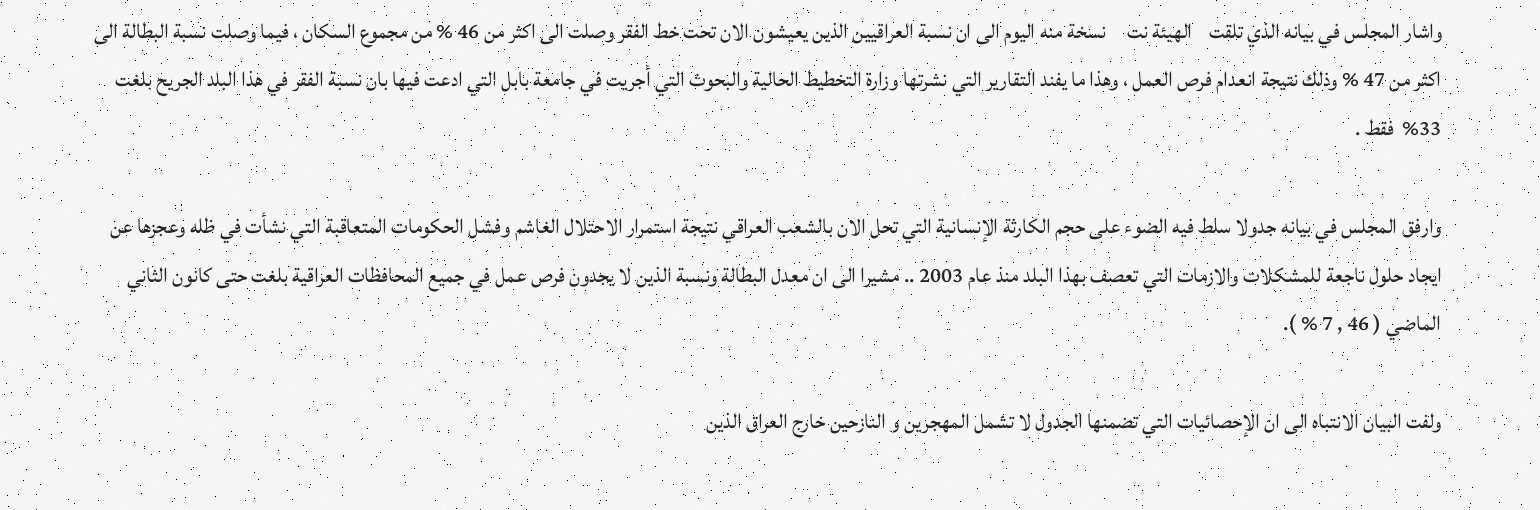واشار المجلس في بيانه الذي تلقت    الهيئة نت     نسخة منه اليوم الى ان نسبة العراقيين الذين يعيشون الان تحت خط الفقر وصلت الى اكثر من 46 % من مجموع السكان ، فيما وصلت نسبة البطالة الى اكثر من 47 % وذلك نتيجة انعدام فرص العمل ، وهذا ما يفند التقارير التي نشرتها وزارة التخطيط الحالية والبحوث التي أجريت في جامعة بابل التي ادعت فيها بان نسبة الفقر في هذا البلد الجريح بلغت 33%  فقط .

وارفق المجلس في بيانه جدولا سلط فيه الضوء على حجم الكارثة الإنسانية التي تحل الان بالشعب العراقي نتيجة استمرار الاحتلال الغاشم وفشل الحكومات المتعاقبة التي نشأت في ظله وعجزها عن ايجاد حلول ناجعة للمشكلات والازمات التي تعصف بهذا البلد منذ عام 2003 .. مشيرا الى ان معدل البطالة ونسبة الذين لا يجدون فرص عمل في جميع المحافظات العراقية بلغت حتى كانون الثاني الماضي ( 46 , 7 % ).

ولفت البيان الانتباه الى ان الإحصائيات التي تضمنها الجدول لا تشمل المهجرين و النازحين خارج العراق الذين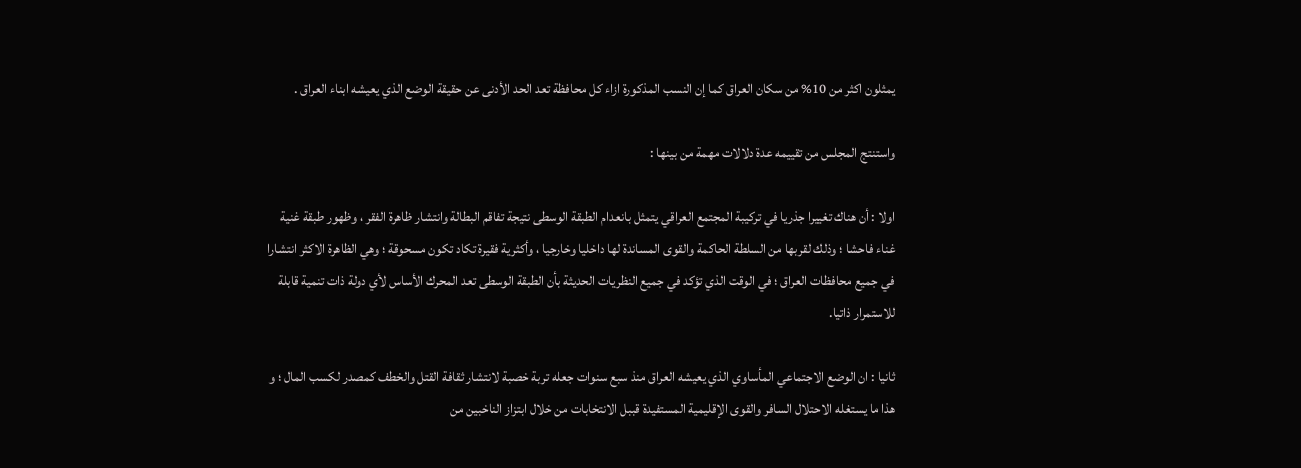يمثلون اكثر من 10% من سكان العراق كما إن النسب المذكورة ازاء كل محافظة تعد الحد الأدنى عن حقيقة الوضع الذي يعيشه ابناء العراق .

واستنتج المجلس من تقييمه عدة دلالات مهمة من بينها :

اولا : أن هناك تغييرا جذريا في تركيبة المجتمع العراقي يتمثل بانعدام الطبقة الوسطى نتيجة تفاقم البطالة وانتشار ظاهرة الفقر ، وظهور طبقة غنية غناء فاحشا ؛ وذلك لقربها من السلطة الحاكمة والقوى المساندة لها داخليا وخارجيا ، وأكثرية فقيرة تكاد تكون مسحوقة ؛ وهي الظاهرة الاكثر انتشارا في جميع محافظات العراق ؛ في الوقت الذي تؤكد في جميع النظريات الحديثة بأن الطبقة الوسطى تعد المحرك الأساس لأي دولة ذات تنمية قابلة للاستمرار ذاتيا.

ثانيا : ان الوضع الاجتماعي المأساوي الذي يعيشه العراق منذ سبع سنوات جعله تربة خصبة لانتشار ثقافة القتل والخطف كمصدر لكسب المال ؛ و هذا ما يستغله الاحتلال السافر والقوى الإقليمية المستفيدة قببل الانتخابات من خلال ابتزاز الناخبين من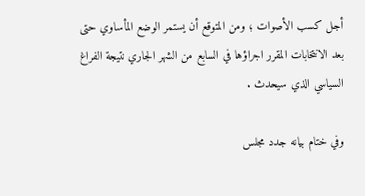أجل كسب الأصوات ؛ ومن المتوقع أن يستمر الوضع المأساوي حتى بعد الانتخابات المقرر اجراؤها في السابع من الشهر الجاري نتيجة الفراغ السياسي الذي سيحدث .

وفي ختام بيانه جدد مجلس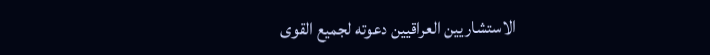الاستشاريين العراقيين دعوته لجميع القوى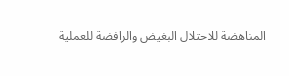المناهضة للاحتلال البغيض والرافضة للعملية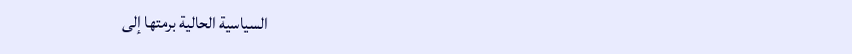السياسية الحالية برمتها إلى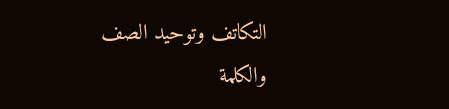التكاتف وتوحيد الصف والكلمة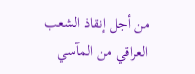من أجل إنقاذ الشعب العراقي من المآسي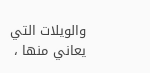والويلات التي يعاني منها ،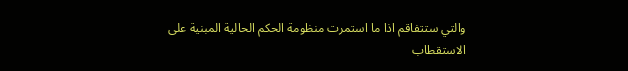والتي ستتفاقم اذا ما استمرت منظومة الحكم الحالية المبنية على الاستقطاب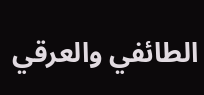الطائفي والعرقي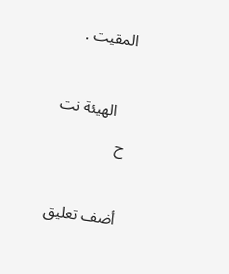المقيت .

   الهيئة نت
ح

أضف تعليق